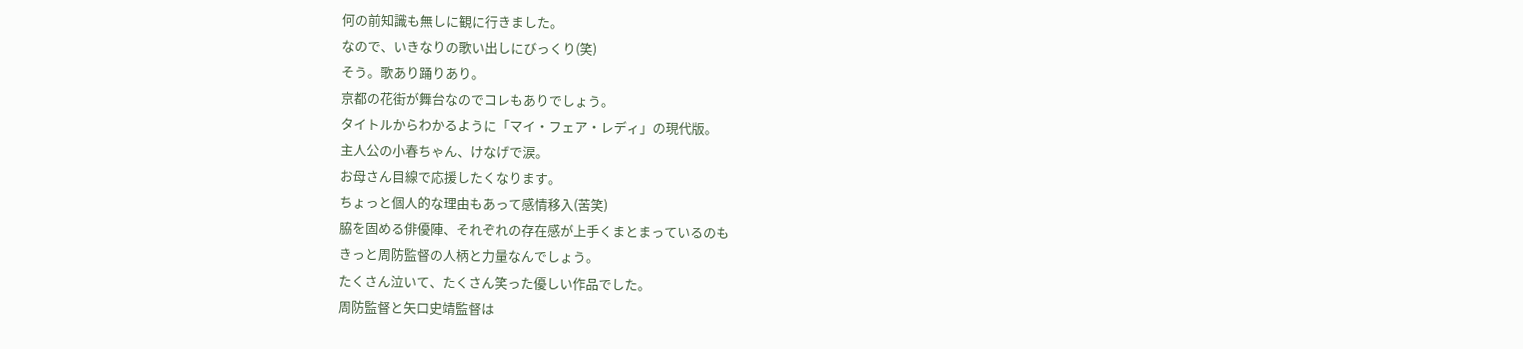何の前知識も無しに観に行きました。
なので、いきなりの歌い出しにびっくり(笑)
そう。歌あり踊りあり。
京都の花街が舞台なのでコレもありでしょう。
タイトルからわかるように「マイ・フェア・レディ」の現代版。
主人公の小春ちゃん、けなげで涙。
お母さん目線で応援したくなります。
ちょっと個人的な理由もあって感情移入(苦笑)
脇を固める俳優陣、それぞれの存在感が上手くまとまっているのも
きっと周防監督の人柄と力量なんでしょう。
たくさん泣いて、たくさん笑った優しい作品でした。
周防監督と矢口史靖監督は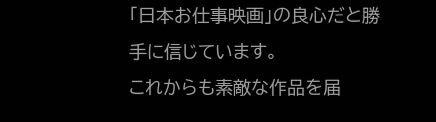「日本お仕事映画」の良心だと勝手に信じています。
これからも素敵な作品を届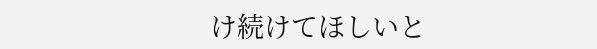け続けてほしいと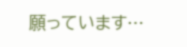願っています…